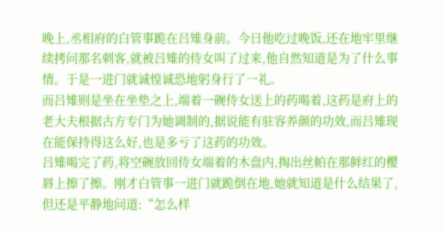晚上,丞相府的白管事跪在吕雉身前。今日他吃过晚饭,还在地牢里继续拷问那名刺客,就被吕雉的侍女叫了过来,他自然知道是为了什么事情。于是一进门就诚惶诚恐地躬身行了一礼。
而吕雉则是坐在坐垫之上,端着一碗侍女送上的药喝着,这药是府上的老大夫根据古方专门为她调制的,据说能有驻容养颜的功效,而吕雉现在能保持得这么好,也是多亏了这药的功效。
吕雉喝完了药,将空碗放回侍女端着的木盘内,掏出丝帕在那鲜红的樱唇上擦了擦。刚才白管事一进门就跪倒在地,她就知道是什么结果了,但还是平静地问道:“怎么样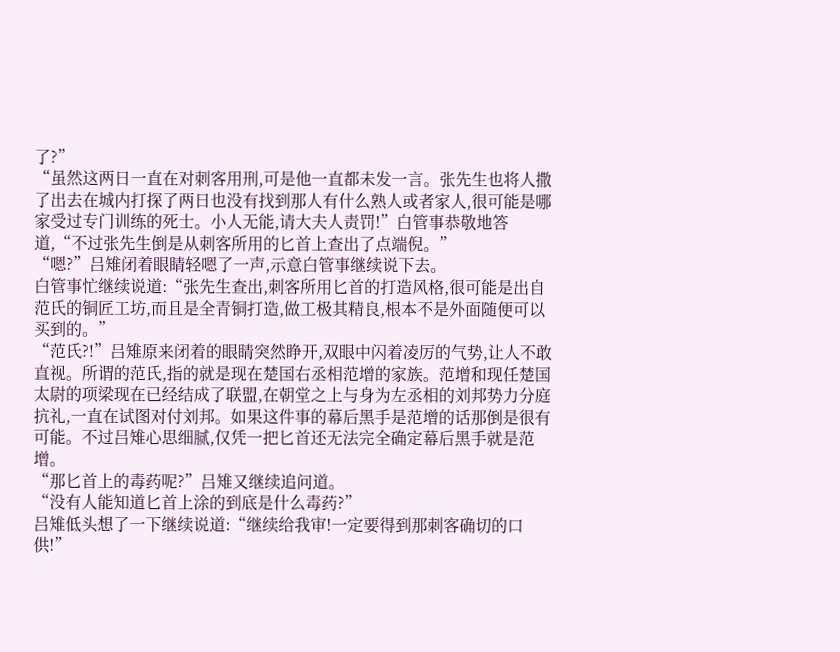了?”
“虽然这两日一直在对刺客用刑,可是他一直都未发一言。张先生也将人撒了出去在城内打探了两日也没有找到那人有什么熟人或者家人,很可能是哪家受过专门训练的死士。小人无能,请大夫人责罚!”白管事恭敬地答道,“不过张先生倒是从刺客所用的匕首上查出了点端倪。”
“嗯?”吕雉闭着眼睛轻嗯了一声,示意白管事继续说下去。
白管事忙继续说道:“张先生查出,刺客所用匕首的打造风格,很可能是出自范氏的铜匠工坊,而且是全青铜打造,做工极其精良,根本不是外面随便可以买到的。”
“范氏?!”吕雉原来闭着的眼睛突然睁开,双眼中闪着凌厉的气势,让人不敢直视。所谓的范氏,指的就是现在楚国右丞相范增的家族。范增和现任楚国太尉的项梁现在已经结成了联盟,在朝堂之上与身为左丞相的刘邦势力分庭抗礼,一直在试图对付刘邦。如果这件事的幕后黑手是范增的话那倒是很有可能。不过吕雉心思细腻,仅凭一把匕首还无法完全确定幕后黑手就是范增。
“那匕首上的毒药呢?”吕雉又继续追问道。
“没有人能知道匕首上涂的到底是什么毒药?”
吕雉低头想了一下继续说道:“继续给我审!一定要得到那刺客确切的口供!”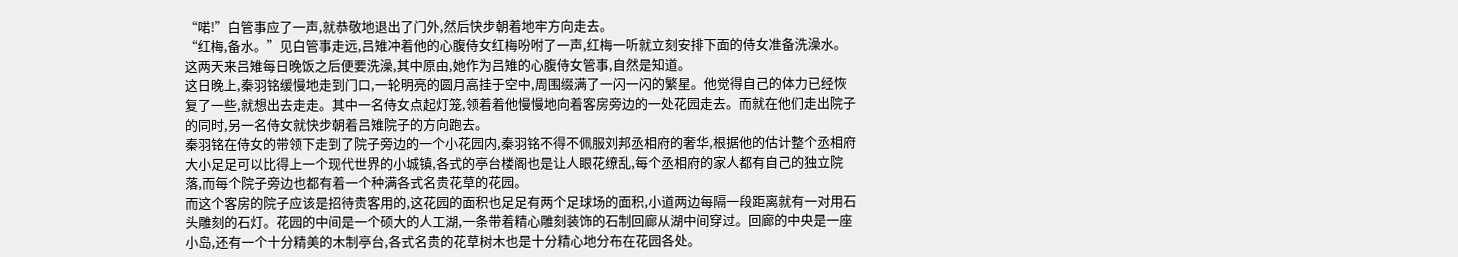“喏!”白管事应了一声,就恭敬地退出了门外,然后快步朝着地牢方向走去。
“红梅,备水。”见白管事走远,吕雉冲着他的心腹侍女红梅吩咐了一声,红梅一听就立刻安排下面的侍女准备洗澡水。这两天来吕雉每日晚饭之后便要洗澡,其中原由,她作为吕雉的心腹侍女管事,自然是知道。
这日晚上,秦羽铭缓慢地走到门口,一轮明亮的圆月高挂于空中,周围缀满了一闪一闪的繁星。他觉得自己的体力已经恢复了一些,就想出去走走。其中一名侍女点起灯笼,领着着他慢慢地向着客房旁边的一处花园走去。而就在他们走出院子的同时,另一名侍女就快步朝着吕雉院子的方向跑去。
秦羽铭在侍女的带领下走到了院子旁边的一个小花园内,秦羽铭不得不佩服刘邦丞相府的奢华,根据他的估计整个丞相府大小足足可以比得上一个现代世界的小城镇,各式的亭台楼阁也是让人眼花缭乱,每个丞相府的家人都有自己的独立院落,而每个院子旁边也都有着一个种满各式名贵花草的花园。
而这个客房的院子应该是招待贵客用的,这花园的面积也足足有两个足球场的面积,小道两边每隔一段距离就有一对用石头雕刻的石灯。花园的中间是一个硕大的人工湖,一条带着精心雕刻装饰的石制回廊从湖中间穿过。回廊的中央是一座小岛,还有一个十分精美的木制亭台,各式名贵的花草树木也是十分精心地分布在花园各处。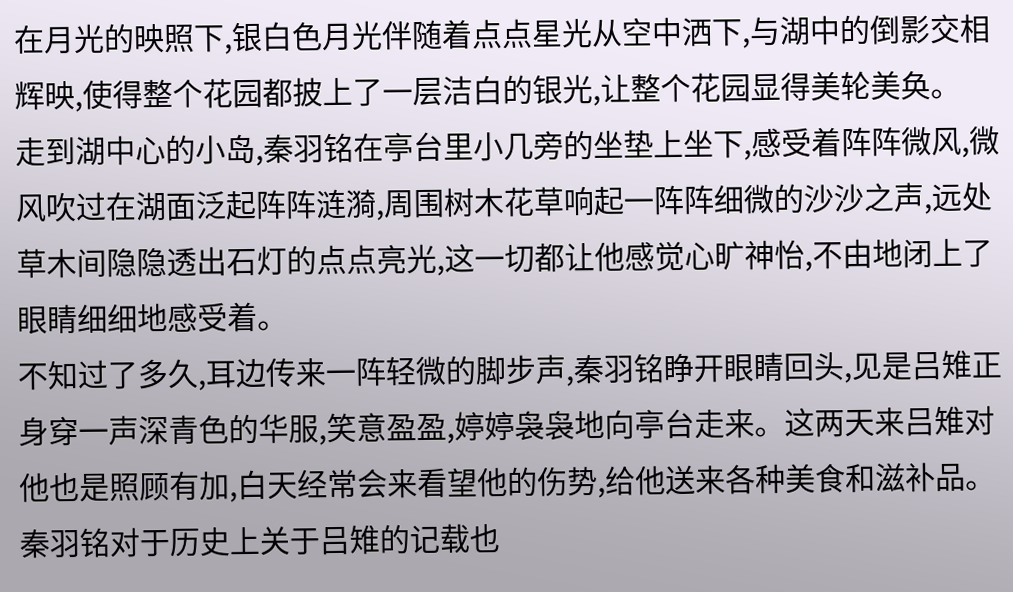在月光的映照下,银白色月光伴随着点点星光从空中洒下,与湖中的倒影交相辉映,使得整个花园都披上了一层洁白的银光,让整个花园显得美轮美奂。
走到湖中心的小岛,秦羽铭在亭台里小几旁的坐垫上坐下,感受着阵阵微风,微风吹过在湖面泛起阵阵涟漪,周围树木花草响起一阵阵细微的沙沙之声,远处草木间隐隐透出石灯的点点亮光,这一切都让他感觉心旷神怡,不由地闭上了眼睛细细地感受着。
不知过了多久,耳边传来一阵轻微的脚步声,秦羽铭睁开眼睛回头,见是吕雉正身穿一声深青色的华服,笑意盈盈,婷婷袅袅地向亭台走来。这两天来吕雉对他也是照顾有加,白天经常会来看望他的伤势,给他送来各种美食和滋补品。
秦羽铭对于历史上关于吕雉的记载也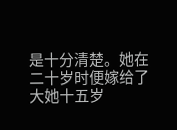是十分清楚。她在二十岁时便嫁给了大她十五岁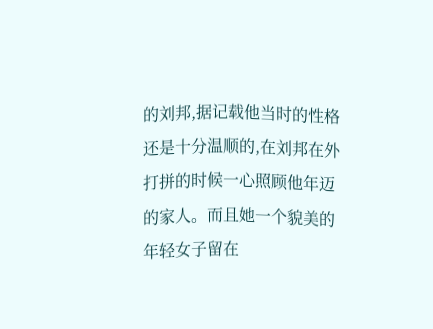的刘邦,据记载他当时的性格还是十分温顺的,在刘邦在外打拼的时候一心照顾他年迈的家人。而且她一个貌美的年轻女子留在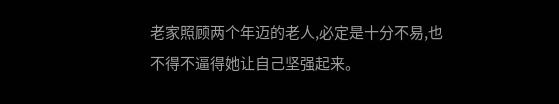老家照顾两个年迈的老人,必定是十分不易,也不得不逼得她让自己坚强起来。